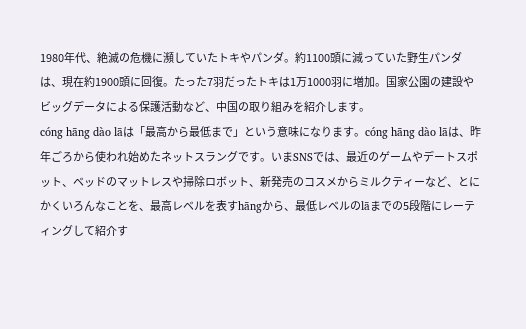1980年代、絶滅の危機に瀕していたトキやパンダ。約1100頭に減っていた野生パンダは、現在約1900頭に回復。たった7羽だったトキは1万1000羽に増加。国家公園の建設やビッグデータによる保護活動など、中国の取り組みを紹介します。
cóng hāng dào lāは「最高から最低まで」という意味になります。cóng hāng dào lāは、昨年ごろから使われ始めたネットスラングです。いまSNSでは、最近のゲームやデートスポット、ベッドのマットレスや掃除ロボット、新発売のコスメからミルクティーなど、とにかくいろんなことを、最高レベルを表すhāngから、最低レベルのlāまでの5段階にレーティングして紹介す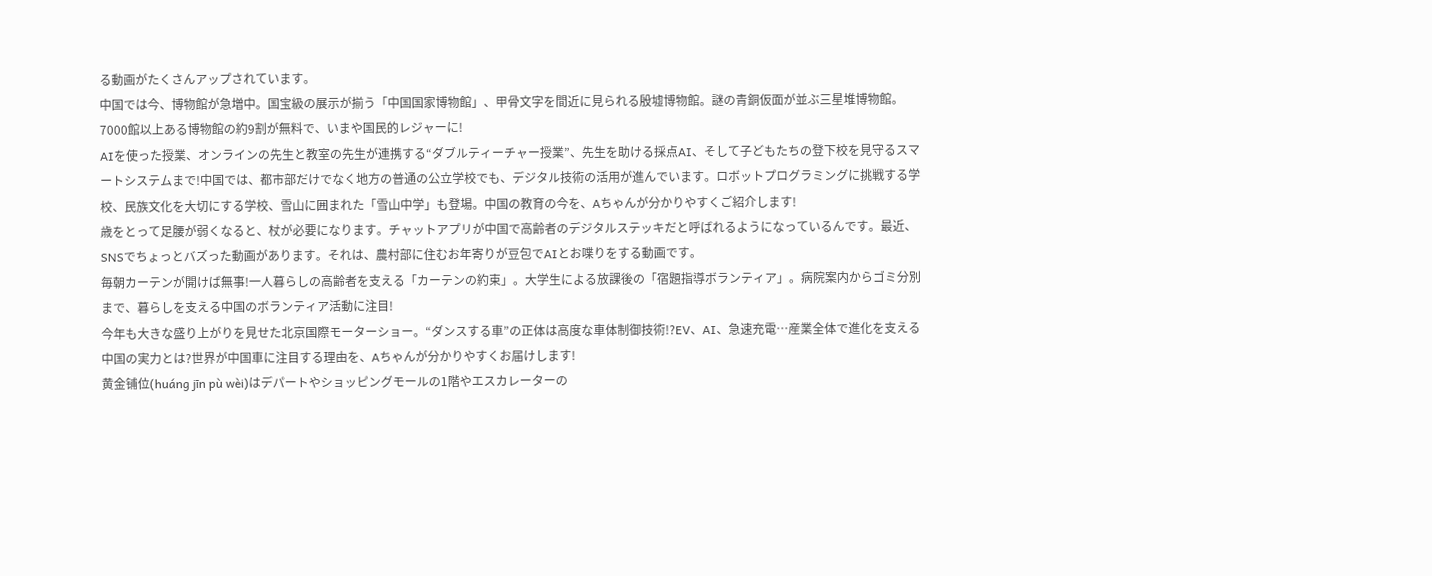る動画がたくさんアップされています。
中国では今、博物館が急増中。国宝級の展示が揃う「中国国家博物館」、甲骨文字を間近に見られる殷墟博物館。謎の青銅仮面が並ぶ三星堆博物館。7000館以上ある博物館の約9割が無料で、いまや国民的レジャーに!
AIを使った授業、オンラインの先生と教室の先生が連携する“ダブルティーチャー授業”、先生を助ける採点AI、そして子どもたちの登下校を見守るスマートシステムまで!中国では、都市部だけでなく地方の普通の公立学校でも、デジタル技術の活用が進んでいます。ロボットプログラミングに挑戦する学校、民族文化を大切にする学校、雪山に囲まれた「雪山中学」も登場。中国の教育の今を、Aちゃんが分かりやすくご紹介します!
歳をとって足腰が弱くなると、杖が必要になります。チャットアプリが中国で高齢者のデジタルステッキだと呼ばれるようになっているんです。最近、SNSでちょっとバズった動画があります。それは、農村部に住むお年寄りが豆包でAIとお喋りをする動画です。
毎朝カーテンが開けば無事!一人暮らしの高齢者を支える「カーテンの約束」。大学生による放課後の「宿題指導ボランティア」。病院案内からゴミ分別まで、暮らしを支える中国のボランティア活動に注目!
今年も大きな盛り上がりを見せた北京国際モーターショー。“ダンスする車”の正体は高度な車体制御技術!?EV、AI、急速充電…産業全体で進化を支える中国の実力とは?世界が中国車に注目する理由を、Aちゃんが分かりやすくお届けします!
黄金铺位(huáng jīn pù wèi)はデパートやショッピングモールの1階やエスカレーターの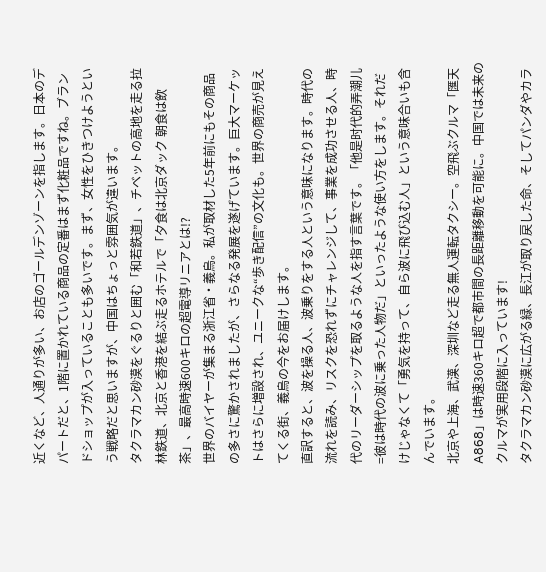近くなど、人通りが多い、お店のゴールデンゾーンを指します。日本のデパートだと、1階に置かれている商品の定番はまず化粧品ですね。ブランドショップが入っていることも多いです。まず、女性をひきつけようという戦略だと思いますが、中国はちょっと雰囲気が違います。
タクラマカン砂漠をぐるりと囲む「和若鉄道」、チベットの高地を走る拉林鉄道、北京と香港を結ぶ走るホテルで「夕食は北京ダック 朝食は飲茶」、最高時速600キロの超電導リニアとは!?
世界のバイヤーが集まる浙江省・義烏。私が取材した5年前にもその商品の多さに驚かされましたが、さらなる発展を遂げています。巨大マーケットはさらに増設され、ユニークな“歩き配信”の文化も。世界の商売が見えてくる街、義烏の今をお届けします。
直訳すると、波を操る人、波乗りをする人という意味になります。時代の流れを読み、リスクを恐れずにチャレンジして、事業を成功させる人、時代のリーダーシップを取るような人を指す言葉です。「他是时代的弄潮儿=彼は時代の波に乗った人物だ」といったような使い方をします。それだけじゃなくて「勇気を持って、自ら波に飛び込む人」という意味合いも含んでいます。
北京や上海、武漢、深圳など走る無人運転タクシー。空飛ぶクルマ「匯天A868」は時速360キロ超で都市間の長距離移動を可能に。中国では未来のクルマが実用段階に入っています!
タクラマカン砂漠に広がる緑、長江が取り戻した命、そしてパンダやカラ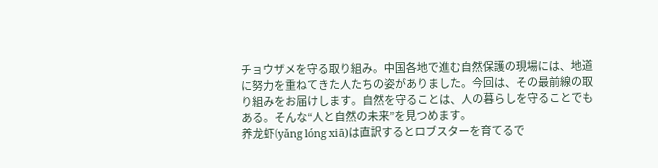チョウザメを守る取り組み。中国各地で進む自然保護の現場には、地道に努力を重ねてきた人たちの姿がありました。今回は、その最前線の取り組みをお届けします。自然を守ることは、人の暮らしを守ることでもある。そんな“人と自然の未来”を見つめます。
养龙虾(yǎng lóng xiā)は直訳するとロブスターを育てるで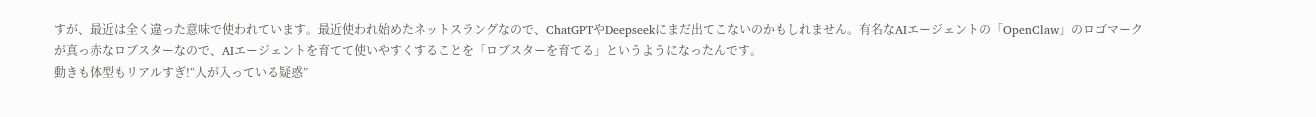すが、最近は全く違った意味で使われています。最近使われ始めたネットスラングなので、ChatGPTやDeepseekにまだ出てこないのかもしれません。有名なAIエージェントの「OpenClaw」のロゴマークが真っ赤なロブスターなので、AIエージェントを育てて使いやすくすることを「ロブスターを育てる」というようになったんです。
動きも体型もリアルすぎ!“人が入っている疑惑”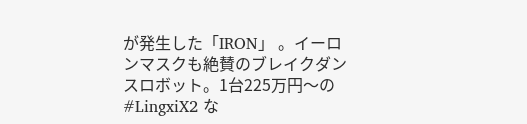が発生した「IRON」 。イーロンマスクも絶賛のブレイクダンスロボット。1台225万円〜の #LingxiX2 な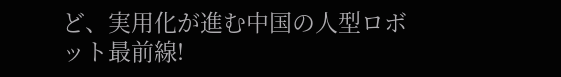ど、実用化が進む中国の人型ロボット最前線!